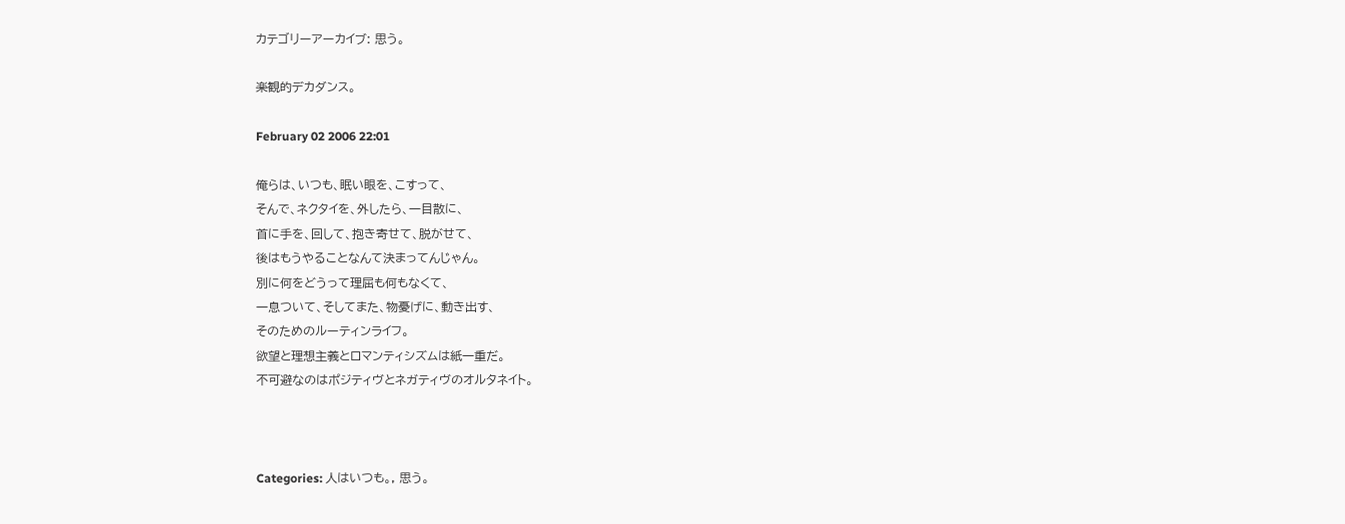カテゴリーアーカイブ: 思う。

楽観的デカダンス。

February 02 2006 22:01

俺らは、いつも、眠い眼を、こすって、
そんで、ネクタイを、外したら、一目散に、
首に手を、回して、抱き寄せて、脱がせて、
後はもうやることなんて決まってんじゃん。
別に何をどうって理屈も何もなくて、
一息ついて、そしてまた、物憂げに、動き出す、
そのためのルーティンライフ。
欲望と理想主義とロマンティシズムは紙一重だ。
不可避なのはポジティヴとネガティヴのオルタネイト。



Categories: 人はいつも。, 思う。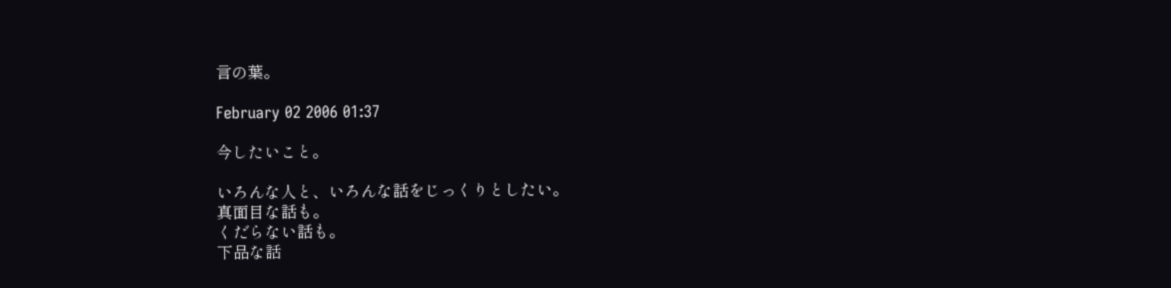言の葉。

February 02 2006 01:37

今したいこと。

いろんな人と、いろんな話をじっくりとしたい。
真面目な話も。
くだらない話も。
下品な話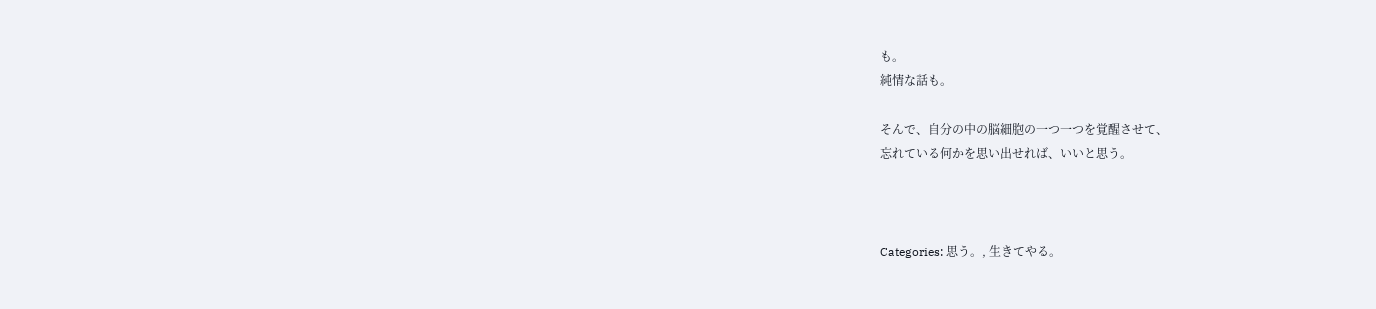も。
純情な話も。

そんで、自分の中の脳細胞の一つ一つを覚醒させて、
忘れている何かを思い出せれば、いいと思う。



Categories: 思う。, 生きてやる。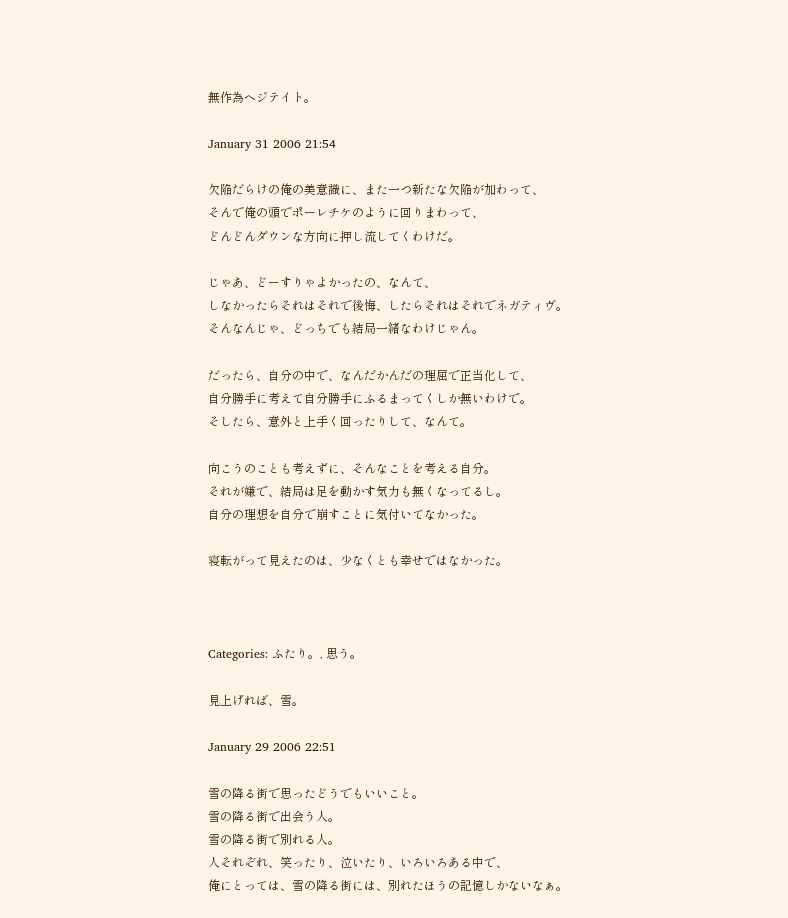無作為ヘジテイト。

January 31 2006 21:54

欠陥だらけの俺の美意識に、また一つ新たな欠陥が加わって、
そんで俺の頭でポーレチケのように回りまわって、
どんどんダウンな方向に押し流してくわけだ。

じゃあ、どーすりゃよかったの、なんて、
しなかったらそれはそれで後悔、したらそれはそれでネガティヴ。
そんなんじゃ、どっちでも結局一緒なわけじゃん。

だったら、自分の中で、なんだかんだの理屈で正当化して、
自分勝手に考えて自分勝手にふるまってくしか無いわけで。
そしたら、意外と上手く回ったりして、なんて。

向こうのことも考えずに、そんなことを考える自分。
それが嫌で、結局は足を動かす気力も無くなってるし。
自分の理想を自分で崩すことに気付いてなかった。

寝転がって見えたのは、少なくとも幸せではなかった。



Categories: ふたり。, 思う。

見上げれば、雪。

January 29 2006 22:51

雪の降る街で思ったどうでもいいこと。
雪の降る街で出会う人。
雪の降る街で別れる人。
人それぞれ、笑ったり、泣いたり、いろいろある中で、
俺にとっては、雪の降る街には、別れたほうの記憶しかないなぁ。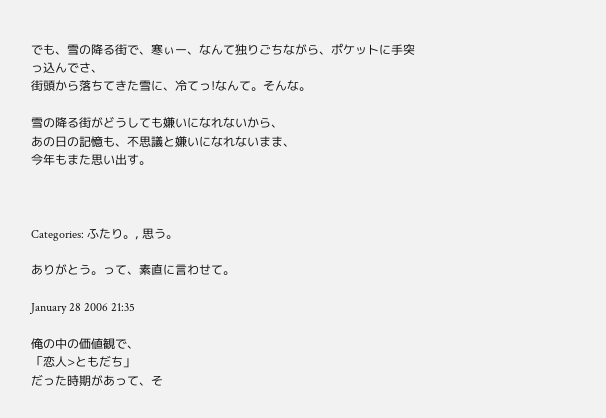でも、雪の降る街で、寒ぃー、なんて独りごちながら、ポケットに手突っ込んでさ、
街頭から落ちてきた雪に、冷てっ!なんて。そんな。

雪の降る街がどうしても嫌いになれないから、
あの日の記憶も、不思議と嫌いになれないまま、
今年もまた思い出す。



Categories: ふたり。, 思う。

ありがとう。って、素直に言わせて。

January 28 2006 21:35

俺の中の価値観で、
「恋人>ともだち」
だった時期があって、そ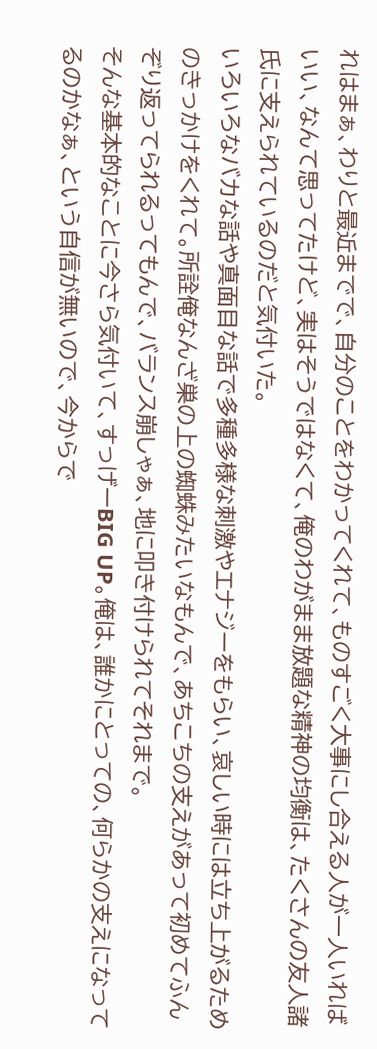れはまぁ、わりと最近までで、自分のことをわかってくれて、ものすごく大事にし合える人が一人いればいい、なんて思ってたけど、実はそうではなくて、俺のわがまま放題な精神の均衡は、たくさんの友人諸氏に支えられているのだと気付いた。
いろいろなバカな話や真面目な話で多種多様な刺激やエナジーをもらい、哀しい時には立ち上がるためのきっかけをくれて。所詮俺なんざ巣の上の蜘蛛みたいなもんで、あちこちの支えがあって初めてふんぞり返ってられるってもんで、バランス崩しゃぁ、地に叩き付けられてそれまで。
そんな基本的なことに今さら気付いて、すっげーBIG UP。俺は、誰かにとっての、何らかの支えになってるのかなぁ、という自信が無いので、今からで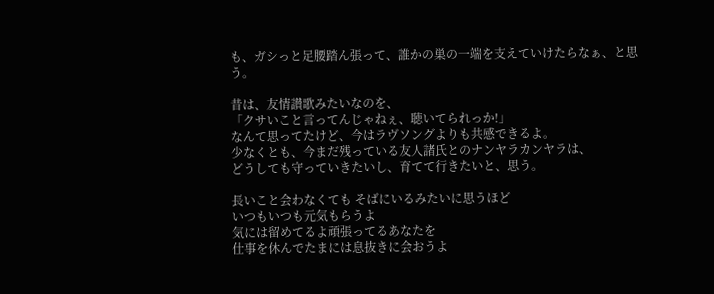も、ガシっと足腰踏ん張って、誰かの巣の一端を支えていけたらなぁ、と思う。

昔は、友情讃歌みたいなのを、
「クサいこと言ってんじゃねぇ、聴いてられっか!」
なんて思ってたけど、今はラヴソングよりも共感できるよ。
少なくとも、今まだ残っている友人諸氏とのナンヤラカンヤラは、
どうしても守っていきたいし、育てて行きたいと、思う。

長いこと会わなくても そばにいるみたいに思うほど
いつもいつも元気もらうよ
気には留めてるよ頑張ってるあなたを
仕事を休んでたまには息抜きに会おうよ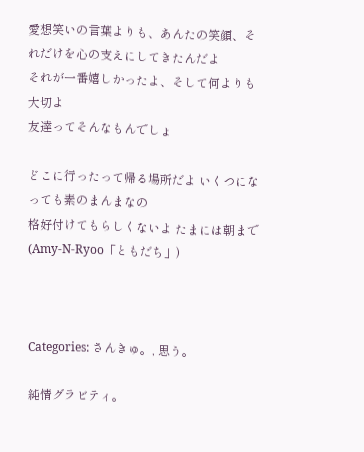愛想笑いの言葉よりも、あんたの笑顔、それだけを心の支えにしてきたんだよ
それが一番嬉しかったよ、そして何よりも大切よ
友達ってそんなもんでしょ

どこに行ったって帰る場所だよ いくつになっても素のまんまなの
格好付けてもらしくないよ たまには朝まで
(Amy-N-Ryoo「ともだち」)



Categories: さんきゅ。, 思う。

純情グラビティ。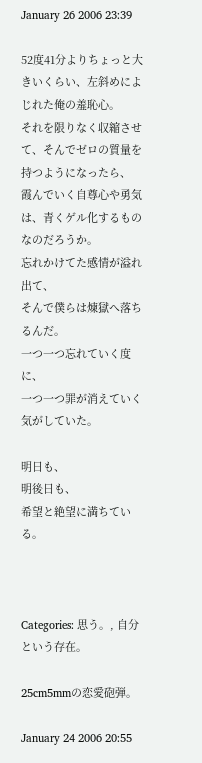January 26 2006 23:39

52度41分よりちょっと大きいくらい、左斜めによじれた俺の羞恥心。
それを限りなく収縮させて、そんでゼロの質量を持つようになったら、
霞んでいく自尊心や勇気は、青くゲル化するものなのだろうか。
忘れかけてた感情が溢れ出て、
そんで僕らは煉獄へ落ちるんだ。
一つ一つ忘れていく度に、
一つ一つ罪が消えていく気がしていた。

明日も、
明後日も、
希望と絶望に満ちている。



Categories: 思う。, 自分という存在。

25cm5mmの恋愛砲弾。

January 24 2006 20:55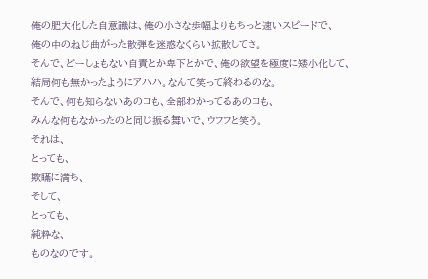俺の肥大化した自意識は、俺の小さな歩幅よりもちっと速いスピードで、
俺の中のねじ曲がった散弾を迷惑なくらい拡散してさ。
そんで、どーしょもない自責とか卑下とかで、俺の欲望を極度に矮小化して、
結局何も無かったようにアハハ。なんて笑って終わるのな。
そんで、何も知らないあのコも、全部わかってるあのコも、
みんな何もなかったのと同じ振る舞いで、ウフフと笑う。
それは、
とっても、
欺瞞に満ち、
そして、
とっても、
純粋な、
ものなのです。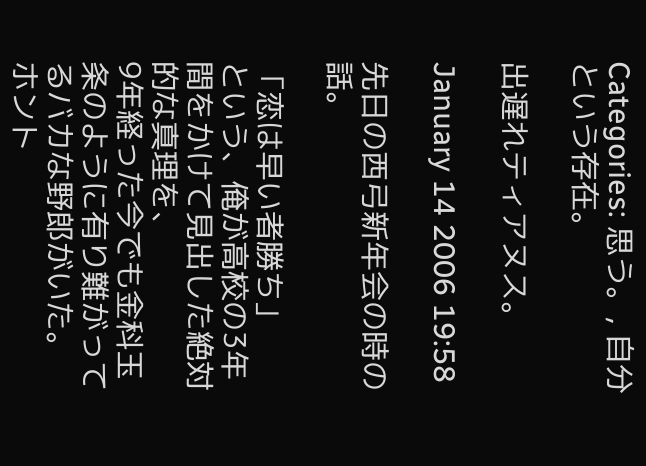Categories: 思う。, 自分という存在。

出遅れティアヌス。

January 14 2006 19:58

先日の西弓新年会の時の話。

「恋は早い者勝ち」
という、俺が高校の3年間をかけて見出した絶対的な真理を、
9年経った今でも金科玉条のように有り難がってるバカな野郎がいた。
ホント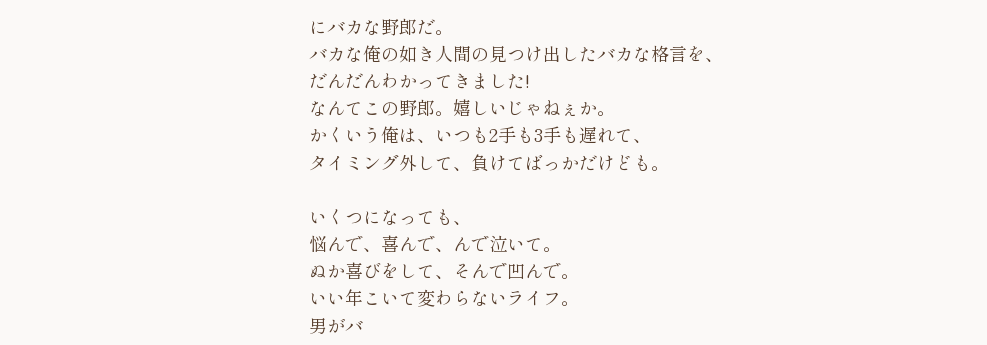にバカな野郎だ。
バカな俺の如き人間の見つけ出したバカな格言を、
だんだんわかってきました!
なんてこの野郎。嬉しいじゃねぇか。
かくいう俺は、いつも2手も3手も遅れて、
タイミング外して、負けてばっかだけども。

いくつになっても、
悩んで、喜んで、んで泣いて。
ぬか喜びをして、そんで凹んで。
いい年こいて変わらないライフ。
男がバ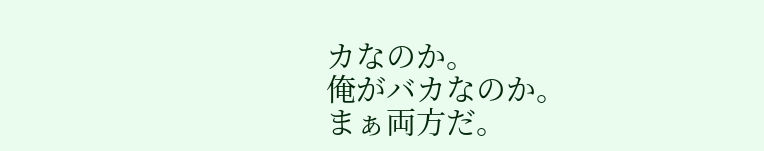カなのか。
俺がバカなのか。
まぁ両方だ。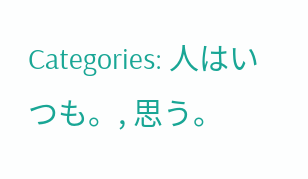Categories: 人はいつも。, 思う。